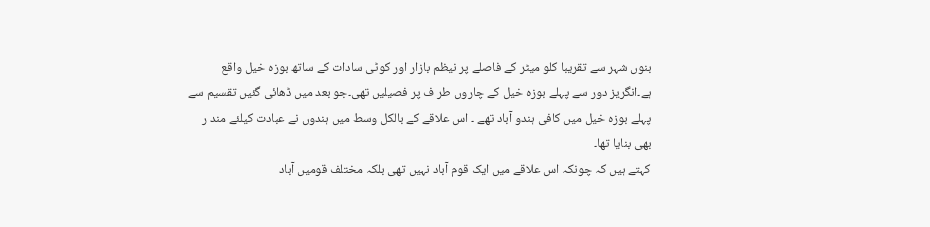بنوں شہر سے تقریبا کلو میٹر کے فاصلے پر نیظم بازار اور کوٹی سادات کے ساتھ بوزہ خیل واقع ہے۔انگریز دور سے پہلے بوزہ خیل کے چاروں طر ف پر فصیلیں تھی۔جو بعد میں ڈھائی گئیں تقسیم سے پہلے بوزہ خیل میں کافی ہندو آباد تھے ۔ اس علاقے کے بالکل وسط میں ہندوں نے عبادت کیلئے مند ر بھی بنایا تھا۔
کہتے ہیں کہ چونکہ اس علاقے میں ایک قوم آباد نہیں تھی بلکہ مختلف قومیں آباد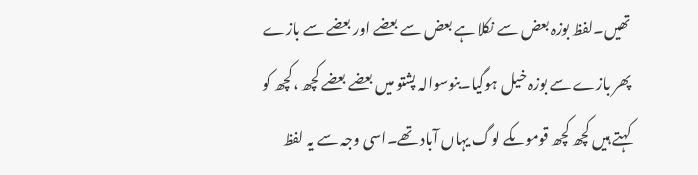تھیں۔لفظ بوزہ بعض سے نکلا ہے بعض سے بعضے اور بعضے سے بازے پھر بازے سے بوزہ خیل ہوگیا۔بنوسوالہ پشتو میں بعضے بعضے کچھ ،کچھ کو کہتے ہیں کچھ کچھ قوموںکے لوگ یہاں آباد تھے۔اسی وجہ سے یہ لفظ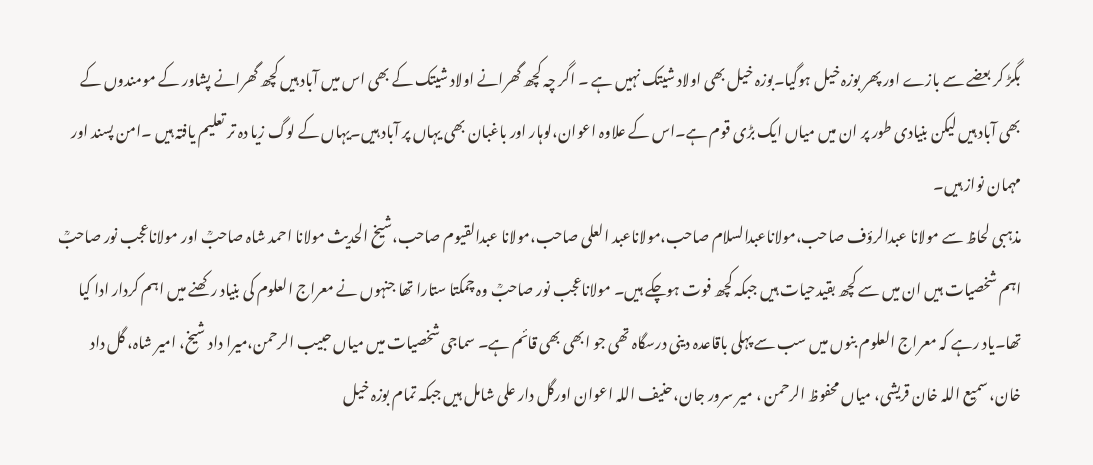بگڑ کر بعضے سے بازے اور پھر بوزہ خیل ہوگیا۔بوزہ خیل بھی اولاد شیتک نہیں ہے ۔ اگر چہ کچھ گھرانے اولاد شیتک کے بھی اس میں آباد ہیں کچھ گھرانے پشاور کے مومندوں کے بھی آباد ہیں لیکن بنیادی طور پر ان میں میاں ایک بڑی قوم ہے۔اس کے علاوہ اعوان،لوہار اور باغبان بھی یہاں پر آباد ہیں۔یہاں کے لوگ زیا دہ تر تعلیم یافتہ ہیں ۔امن پسند اور مہمان نواز ہیں۔
مذہبی لحاظ سے مولانا عبدالرؤف صاحب،مولاناعبدالسلام صاحب،مولاناعبد العلی صاحب،مولانا عبدالقیوم صاحب،شیخ الحدیث مولانا احمد شاہ صاحبؒ اور مولاناعجب نور صاحبؒ اہم شخصیات ہیں ان میں سے کچھ بقیدحیات ہیں جبکہ کچھ فوت ہوچکے ہیں۔ مولاناعجب نور صاحبؒ وہ چمکتا ستارا تھا جنہوں نے معراج العلوم کی بنیاد رکھنے میں اہم کردار ادا کیا تھا۔یاد رہے کہ معراج العلوم بنوں میں سب سے پہلی باقاعدہ دینی درسگاہ تھی جو ابھی بھی قائم ہے۔ سماجی شخصیات میں میاں حبیب الرحمن،میرا داد شیخ، امیر شاہ، گل داد خان، سمیع اللہ خان قریشی، میاں محفوظ الرحمن ، میر سرور جان،حنیف اللہ اعوان اورگل دار علی شامل ہیں جبکہ تمام بوزہ خیل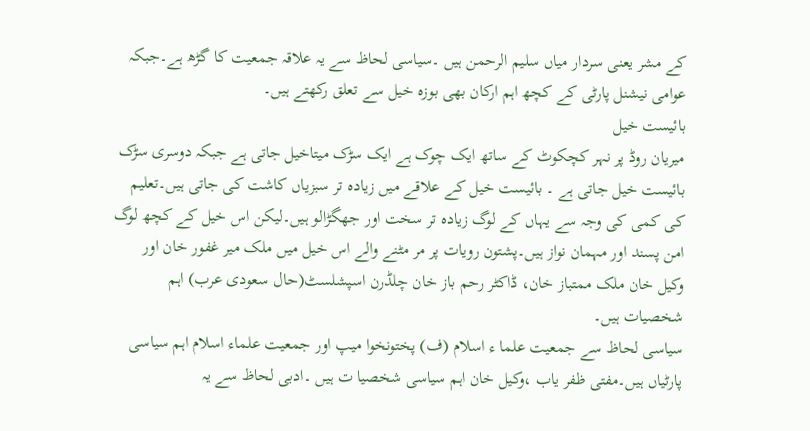کے مشر یعنی سردار میاں سلیم الرحمن ہیں ۔سیاسی لحاظ سے یہ علاقہ جمعیت کا گڑھ ہے۔جبکہ عوامی نیشنل پارٹی کے کچھ اہم ارکان بھی بوزہ خیل سے تعلق رکھتے ہیں۔
بائیست خیل
میریان روڈ پر نہر کچکوٹ کے ساتھ ایک چوک ہے ایک سڑک میتاخیل جاتی ہے جبکہ دوسری سڑک بائیست خیل جاتی ہے ۔ بائیست خیل کے علاقے میں زیادہ تر سبزیاں کاشت کی جاتی ہیں۔تعلیم کی کمی کی وجہ سے یہاں کے لوگ زیادہ تر سخت اور جھگڑالو ہیں۔لیکن اس خیل کے کچھ لوگ امن پسند اور مہمان نواز ہیں۔پشتون رویات پر مر مٹنے والے اس خیل میں ملک میر غفور خان اور وکیل خان ملک ممتباز خان، ڈاکٹر رحم باز خان چلڈرن اسپشلسٹ(حال سعودی عرب) اہم شخصیات ہیں۔
سیاسی لحاظ سے جمعیت علما ء اسلام (ف) پختونخوا میپ اور جمعیت علماء اسلام اہم سیاسی پارٹیاں ہیں۔مفتی ظفر یاب ،وکیل خان اہم سیاسی شخصیا ت ہیں ۔ادبی لحاظ سے یہ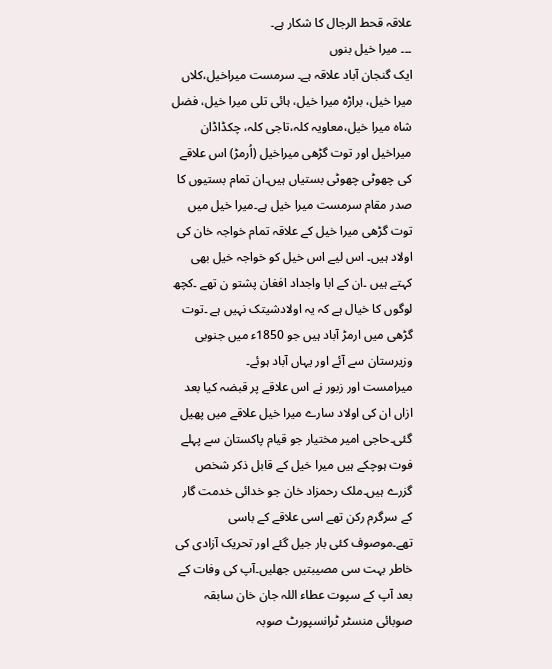علاقہ قحط الرجال کا شکار ہے۔
۔۔۔ میرا خیل بنوں
ایک گنجان آباد علاقہ ہے۔ سرمست میراخیل،کلاں میرا خیل، براڑہ میرا خیل، ہائی تلی میرا خیل، فضل شاہ میرا خیل،معاویہ کلہ،تاجی کلہ، چکڈاڈان میراخیل اور توت گڑھی میراخیل (اُرمڑ) اس علاقے کی چھوٹی چھوٹی بستیاں ہیں۔ان تمام بستیوں کا صدر مقام سرمست میرا خیل ہے۔میرا خیل میں توت گڑھی میرا خیل کے علاقہ تمام خواجہ خان کی اولاد ہیں۔ اس لیے اس خیل کو خواجہ خیل بھی کہتے ہیں ۔ان کے ابا واجداد افغان پشتو ن تھے ۔کچھ لوگوں کا خیال ہے کہ یہ اولادشیتک نہیں ہے ۔توت گڑھی میں ارمڑ آباد ہیں جو 1850ء میں جنوبی وزیرستان سے آئے اور یہاں آباد ہوئے۔
میرامست اور زبور نے اس علاقے پر قبضہ کیا بعد ازاں ان کی اولاد سارے میرا خیل علاقے میں پھیل گئی۔حاجی امیر مختیار جو قیام پاکستان سے پہلے فوت ہوچکے ہیں میرا خیل کے قابل ذکر شخص گزرے ہیں۔ملک رحمزاد خان جو خدائی خدمت گار کے سرگرم رکن تھے اسی علاقے کے باسی تھے۔موصوف کئی بار جیل گئے اور تحریک آزادی کی خاطر بہت سی مصیبتیں جھلیں۔آپ کی وفات کے بعد آپ کے سپوت عطاء اللہ جان خان سابقہ صوبائی منسٹر ٹرانسپورٹ صوبہ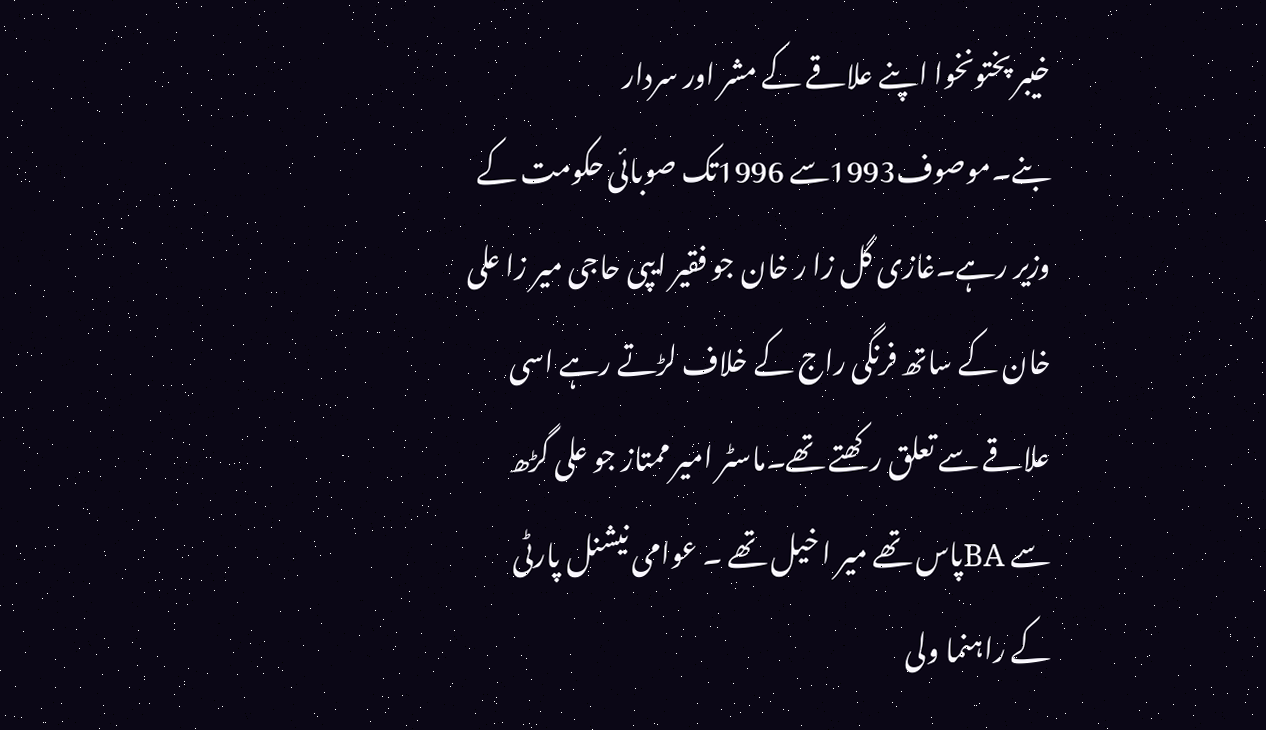خیبر پختونخوا اپنے علاقے کے مشر اور سردار بنے۔موصوف1993سے 1996تک صوبائی حکومت کے وزیر رہے۔غازی گل زا ر خان جو فقیر ایپی حاجی میر زا علی خان کے ساتھ فرنگی راج کے خلاف لڑتے رہے اسی علاقے سے تعلق رکھتے تھے۔ماسٹر امیر ممتاز جو علی گڑھ سے BAپاس تھے میر ا خیل تھے ۔ عوامی نیشنل پارٹی کے راہنما ولی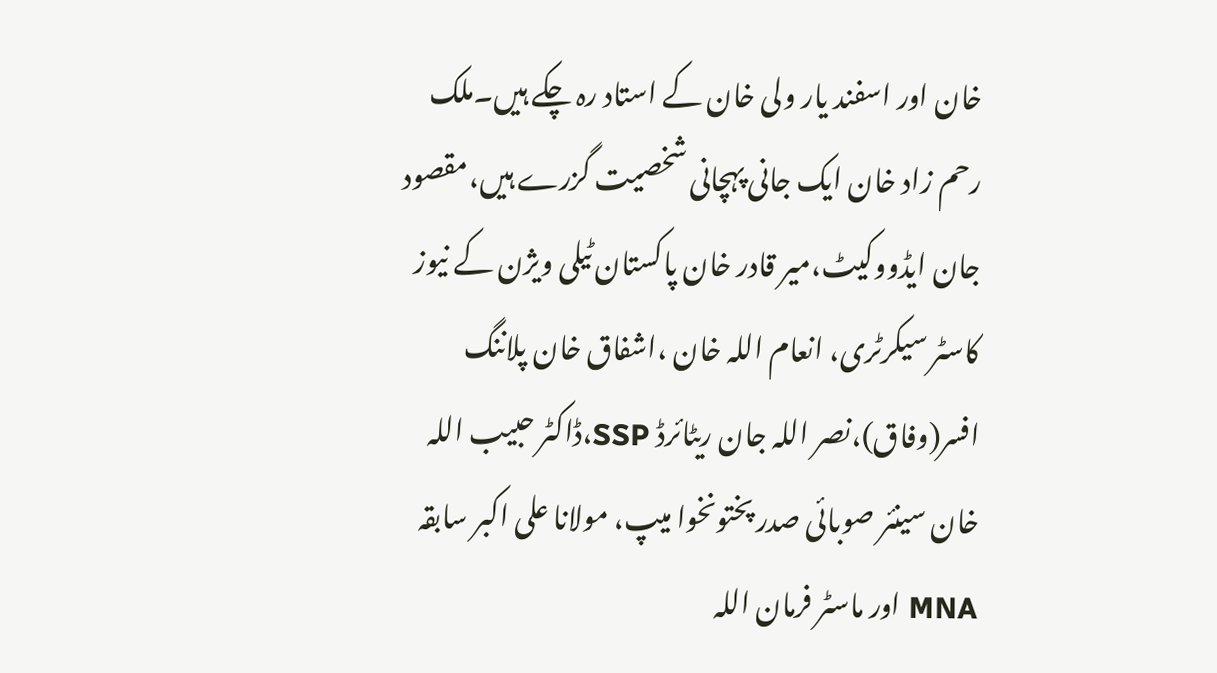خان اور اسفند یار ولی خان کے استاد رہ چکے ہیں۔ملک رحم زاد خان ایک جانی پہچانی شخصیت گزرے ہیں،مقصود جان ایڈووکیٹ،میر قادر خان پاکستان ٹیلی ویژن کے نیوز کاسٹر سیکرٹری، انعام اللہ خان ،اشفاق خان پلاننگ افسر(وفاق)،نصر اللہ جان ریٹائرڈ SSP،ڈاکٹر حبیب اللہ خان سینئر صوبائی صدر پختونخوا میپ، مولانا علی اکبر سابقہ MNA اور ماسٹر فرمان اللہ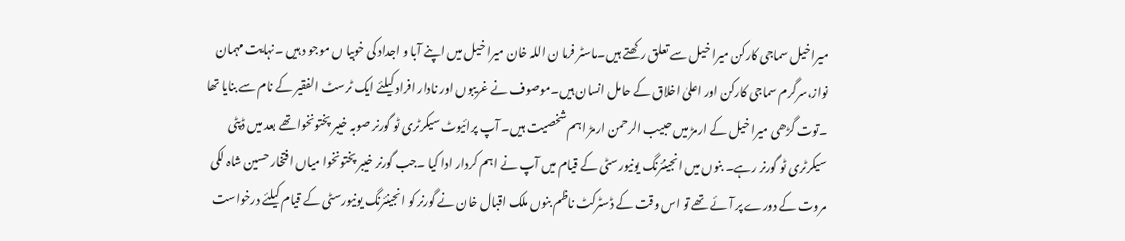میراخیل سماجی کارکن میرا خیل سے تعلق رکھتے ہیں۔ماسٹر فرما ن اللہ خان میرا خیل میں اپنے آبا و اجداد کی خوبیا ں موجو د ہیں ۔نہایت مہمان نواز،سرگرم سماجی کارکن اور اعلیٰ اخلاق کے حامل انسان ہیں۔موصوف نے غریبوں اور نادار افراد کیلئے ایک ٹرسٹ الفقیر کے نام سے بنایا تھا ۔توت گڑھی میرا خیل کے ارمڑ میں حبیب الرحمن ارمڑ اہم شخصیت ہیں۔ آپ پرائیوٹ سیکرٹری ٹو گورنر صوبہ خیبر پختونخوا تھے بعد میں ڈپٹی سیکرٹری ٹو گورنر رہے۔ بنوں میں انجینئرنگ یونیورسٹی کے قیام میں آپ نے اہم کردار ادا کیا ۔جب گورنر خیبر پختونخوا میاں افتخار حسین شاہ لکی مروت کے دورے پر آئے تھے تو اس وقت کے ڈسٹرکٹ ناظم بنوں ملک اقبال خان نے گورنر کو انجینئرنگ یونیورسٹی کے قیام کیلئے درخواست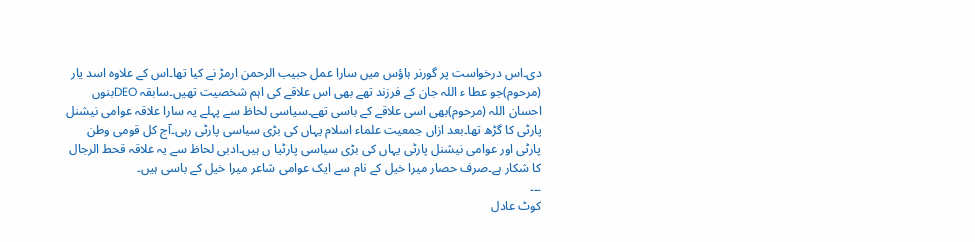دی۔اس درخواست پر گورنر ہاؤس میں سارا عمل حبیب الرحمن ارمڑ نے کیا تھا۔اس کے علاوہ اسد یار (مرحوم)جو عطا ء اللہ جان کے فرزند تھے بھی اس علاقے کی اہم شخصیت تھیں۔سابقہ DEOبنوں احسان اللہ (مرحوم)بھی اسی علاقے کے باسی تھے۔سیاسی لحاظ سے پہلے یہ سارا علاقہ عوامی نیشنل پارٹی کا گڑھ تھا۔بعد ازاں جمعیت علماء اسلام یہاں کی بڑی سیاسی پارٹی رہی۔آج کل قومی وطن پارٹی اور عوامی نیشنل پارٹی یہاں کی بڑی سیاسی پارٹیا ں ہیں۔ادبی لحاظ سے یہ علاقہ قحط الرجال کا شکار ہے۔صرف حصار میرا خیل کے نام سے ایک عوامی شاعر میرا خیل کے باسی ہیں۔
۔۔۔
کوٹ عادل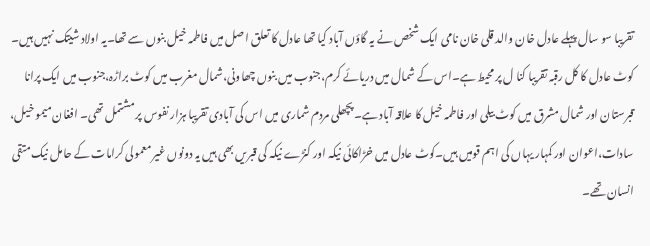تقریبا سو سال پہلے عادل خان والد قلی خان نامی ایک شخص نے یہ گاؤں آباد کیا تھا عادل کا تعلق اصل میں فاطمہ خیل بنوں سے تھا۔یہ اولاد شیتک نہیں ہیں۔ کوٹ عادل کا کل رقبہ تقریبا کنا ل پر محیط ہے۔اس کے شمال میں دریائے کرم،جنوب میں بنوں چھاونی،شمال مغرب میں کوٹ براڑہ،جنوب میں ایک پرانا قبرستان اور شمال مشرق میں کوٹ بیلی اور فاطمہ خیل کا علاقہ آباد ہے۔پچھلی مردم شماری میں اس کی آبادی تقریبا ہزار نفوس پر مشتمل تھی۔ افغان میمو خیل، سادات،اعوان اور کمہار یہاں کی اہم قومیں ہیں۔کوٹ عادل میں خڑاکائی نیکہ اور کنڑے نیکہ کی قبریں بھی ہیں یہ دونوں غیر معمولی کرامات کے حامل نیک متقی انسان تھے۔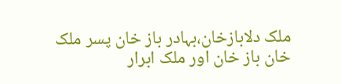ملک دلابازخان،بہادر باز خان پسر ملک خان باز خان اور ملک ابرار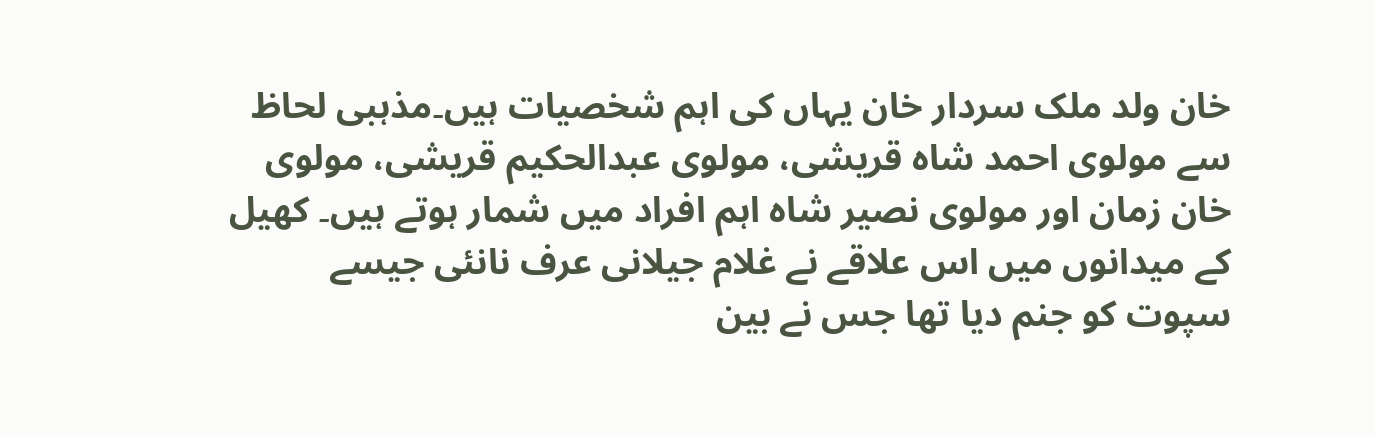خان ولد ملک سردار خان یہاں کی اہم شخصیات ہیں۔مذہبی لحاظ سے مولوی احمد شاہ قریشی، مولوی عبدالحکیم قریشی، مولوی خان زمان اور مولوی نصیر شاہ اہم افراد میں شمار ہوتے ہیں۔ کھیل کے میدانوں میں اس علاقے نے غلام جیلانی عرف نانئی جیسے سپوت کو جنم دیا تھا جس نے بین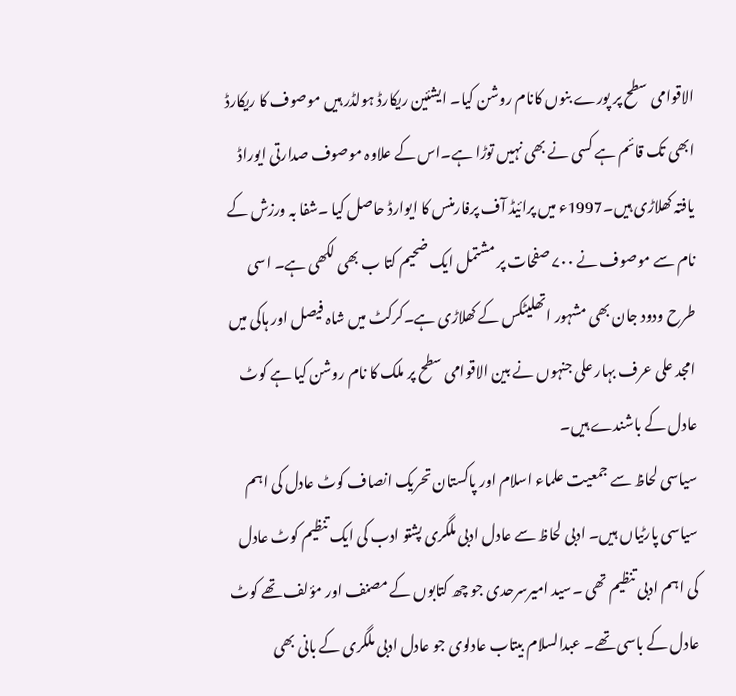الاقوامی سطح پر پورے بنوں کانام روشن کیا۔ ایشئین ریکارڈ ہولڈر ہیں موصوف کا ریکارڈ ابھی تک قائم ہے کسی نے بھی نہیں توڑا ہے۔اس کے علاوہ موصوف صدارتی ایوراڈ یافتہ کھلاڑی ہیں۔1997ء میں پرائیڈ آف پرفارمنس کا ایوارڈ حاصل کیا ۔شفا بہ ورزش کے نام سے موصوف نے ۷۰۰ صفحات پر مشتمل ایک ضحیم کتا ب بھی لکھی ہے۔ اسی طرح ودود جان بھی مشہور اتھلیٹکس کے کھلاڑی ہے۔کرکٹ میں شاہ فیصل اور ہاکی میں امجد علی عرف بہار علی جنہوں نے بین الاقوامی سطح پر ملک کا نام روشن کیا ہے کوٹ عادل کے باشندے ہیں۔
سیاسی لحاظ سے جمعیت علماء اسلام اور پاکستان تحریک انصاف کوٹ عادل کی اہم سیاسی پارٹیاں ہیں۔ ادبی لحاظ سے عادل ادبی ملگری پشتو ادب کی ایک تنظیم کوٹ عادل کی اہم ادبی تنظیم تھی ۔سید امیرسرحدی جو چھ کتابوں کے مصنف اور مؤلف تھے کوٹ عادل کے باسی تھے۔ عبدالسلام بیتاب عادلوی جو عادل ادبی ملگری کے بانی بھی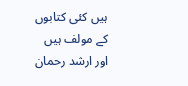ہیں کئی کتابوں کے مولف ہیں اور ارشد رحمان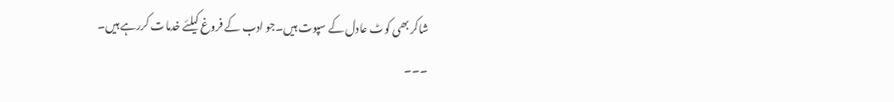شاکر بھی کوٹ عادل کے سپوت ہیں۔جو ادب کے فروغ کیلئے خدمات کررہے ہیں۔
۔۔۔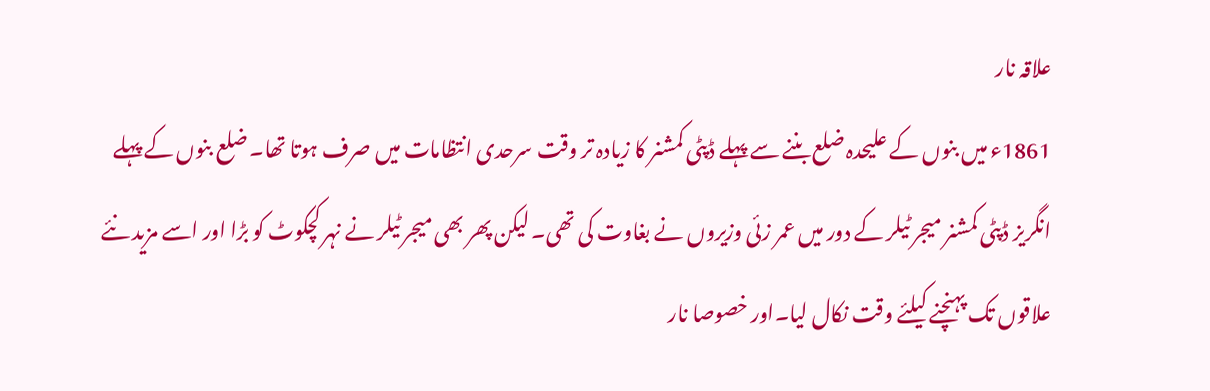علاقہ نار
1861ء میں بنوں کے علیحدہ ضلع بننے سے پہلے ڈپٹی کمشنر کا زیادہ تر وقت سرحدی انتظامات میں صرف ہوتا تھا۔ ضلع بنوں کے پہلے انگریز ڈپٹی کمشنر میجر ٹیلر کے دور میں عمر زئی وزیروں نے بغاوت کی تھی۔ لیکن پھر بھی میجر ٹیلر نے نہر کچکوٹ کو بڑا اور اسے مزید نئے علاقوں تک پہنچنے کیلئے وقت نکال لیا۔اور خصوصا نار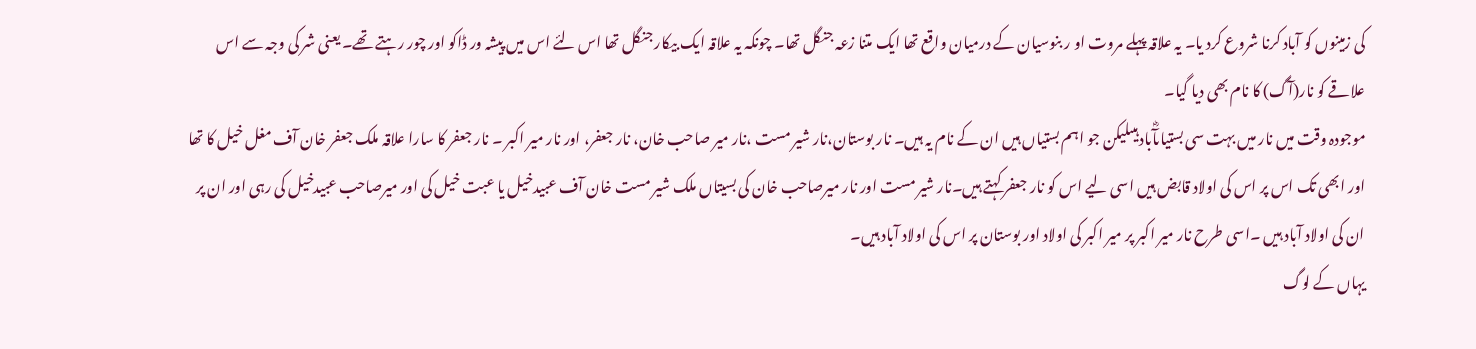کی زمینوں کو آباد کرنا شروع کرد یا۔ یہ علاقہ پہلے مروت او ر بنوسیان کے درمیان واقع تھا ایک متنا زعہ جنگل تھا۔ چونکہ یہ علاقہ ایک بیکار جنگل تھا اس لئے اس میں پیشہ ور ڈاکو اور چور رہتے تھے۔ یعنی شر کی وجہ سے اس علاقے کو نار(آگ) کا نام بھی دیا گیا۔
موجودہ وقت میں نار میں بہت سی بستیاںآؓباد ہیںلیکن جو اہم بستیاں ہیں ان کے نام یہ ہیں۔ نار بوستان،نار شیر مست ،نار میر صاحب خان، نار جعفر، اور نار میر اکبر ۔ نار جعفر کا سارا علاقہ ملک جعفر خان آف مغل خیل کا تھا اور ابھی تک اس پر اس کی اولاد قابض ہیں اسی لیے اس کو نار جعفر کہتے ہیں۔نار شیر مست اور نار میرصاحب خان کی بسیتاں ملک شیر مست خان آف عبیدخیل یا عبت خیل کی اور میرصاحب عبیدخیل کی رہی اور ان پر ان کی اولاد آباد ہیں ۔اسی طرح نار میر اکبر پر میر اکبر کی اولاد اور بوستان پر اس کی اولاد آباد ہیں۔
یہاں کے لوگ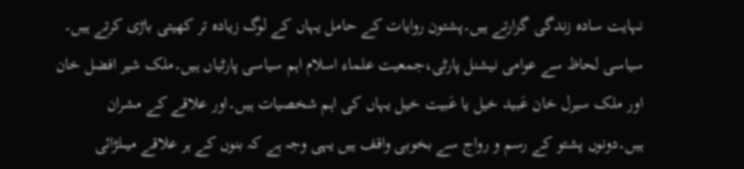نہایت سادہ زندگی گزارتے ہیں۔پشتون روایات کے حامل یہاں کے لوگ زیادہ تر کھیتی باڑی کرتے ہیں۔ سیاسی لحاظ سے عوامی نیشنل پارٹی،جمعیت علماء اسلام اہم سیاسی پارٹیاں ہیں۔ملک شیر افضل خان اور ملک سیرل خان عَبید خیل یا عَبیت خیل یہاں کی اہم شخصیات ہیں۔اور علاقے کے مشران ہیں۔دونوں پشتو کے رسم و رواج سے بخوبی واقف ہیں یہی وجہ ہے کہ بنوں کے ہر علاقے میںلڑائی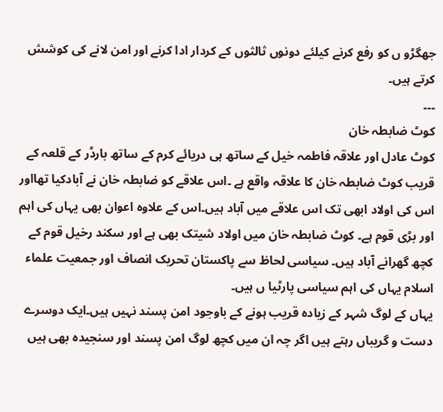جھگڑو ں کو رفع کرنے کیلئے دونوں ثالثوں کے کردار ادا کرنے اور امن لانے کی کوشش کرتے ہیں۔
۔۔۔
کوٹ ضابطہ خان
کوٹ عادل اور علاقہ فاطمہ خیل کے ساتھ ہی دریائے کرم کے ساتھ بارڈر کے قلعہ کے قریب کوٹ ضابطہ خان کا علاقہ واقع ہے ۔اس علاقے کو ضابطہ خان نے آبادکیا تھااور اس کی اولاد ابھی تک اس علاقے میں آباد ہیں۔اس کے علاوہ اعوان بھی یہاں کی اہم اور بڑی قوم ہے۔ کوٹ ضابطہ خان میں اولاد شیتک بھی ہے اور سکند رخیل قوم کے کچھ گھرانے آباد ہیں۔ سیاسی لحاظ سے پاکستان تحریک انصاف اور جمعیت علماء اسلام یہاں کی اہم سیاسی پارٹیا ں ہیں۔
یہاں کے لوگ شہر کے زیادہ قریب ہونے کے باوجود امن پسند نہیں ہیں۔ایک دوسرے دست و گریباں رہتے ہیں اگر چہ ان میں کچھ لوگ امن پسند اور سنجیدہ بھی ہیں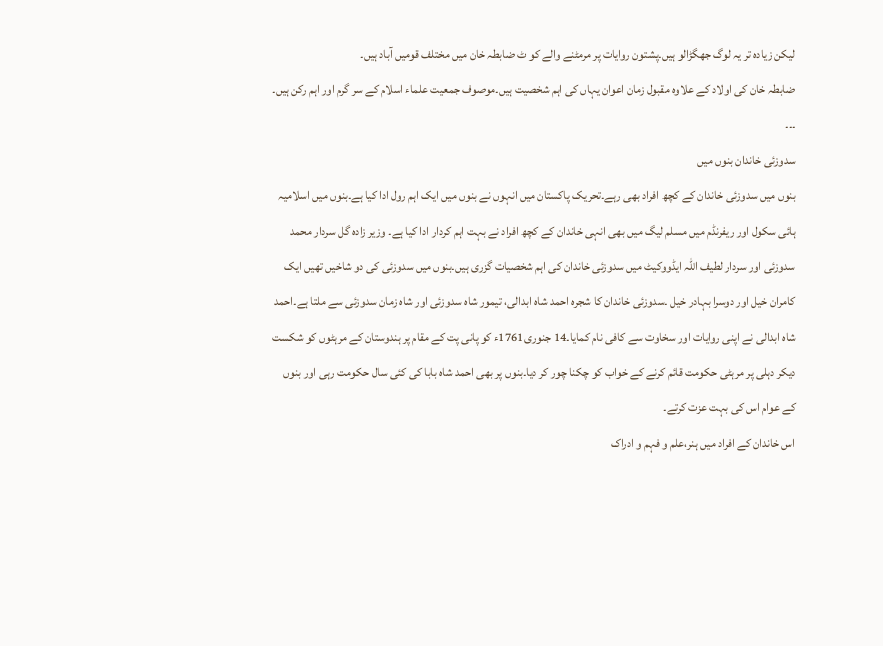لیکن زیادہ تر یہ لوگ جھگڑالو ہیں۔پشتون روایات پر مرمٹنے والے کو ٹ ضابطہ خان میں مختلف قومیں آباد ہیں۔
ضابطہ خان کی اولاد کے علاوہ مقبول زمان اعوان یہاں کی اہم شخصیت ہیں۔موصوف جمعیت علماء اسلام کے سر گرم اور اہم رکن ہیں۔
۔۔۔
سدوزئی خاندان بنوں میں
بنوں میں سدوزئی خاندان کے کچھ افراد بھی رہے۔تحریک پاکستان میں انہوں نے بنوں میں ایک اہم رول ادا کیا ہے۔بنوں میں اسلامیہ ہائی سکول اور ریفرنڈم میں مسلم لیگ میں بھی انہی خاندان کے کچھ افراد نے بہت اہم کردار ادا کیا ہے۔ وزیر زادہ گل سردار محمد سدوزئی اور سردار لطیف اللہ ایڈووکیٹ میں سدوزئی خاندان کی اہم شخصیات گزری ہیں۔بنوں میں سدوزئی کی دو شاخیں تھیں ایک کامران خیل اور دوسرا بہادر خیل ۔سدوزئی خاندان کا شجرہ احمد شاہ ابدالی، تیمور شاہ سدوزئی اور شاہ زمان سدوزئی سے ملتا ہے۔احمد شاہ ابدالی نے اپنی روایات اور سخاوت سے کافی نام کمایا۔14 جنوری1761ء کو پانی پت کے مقام پر ہندوستان کے مرہٹوں کو شکست دیکر دہلی پر مرہٹی حکومت قائم کرنے کے خواب کو چکنا چور کر دیا۔بنوں پر بھی احمد شاہ بابا کی کئی سال حکومت رہی اور بنوں کے عوام اس کی بہت عزت کرتے۔
اس خاندان کے افراد میں ہنر،علم و فہم و ادراک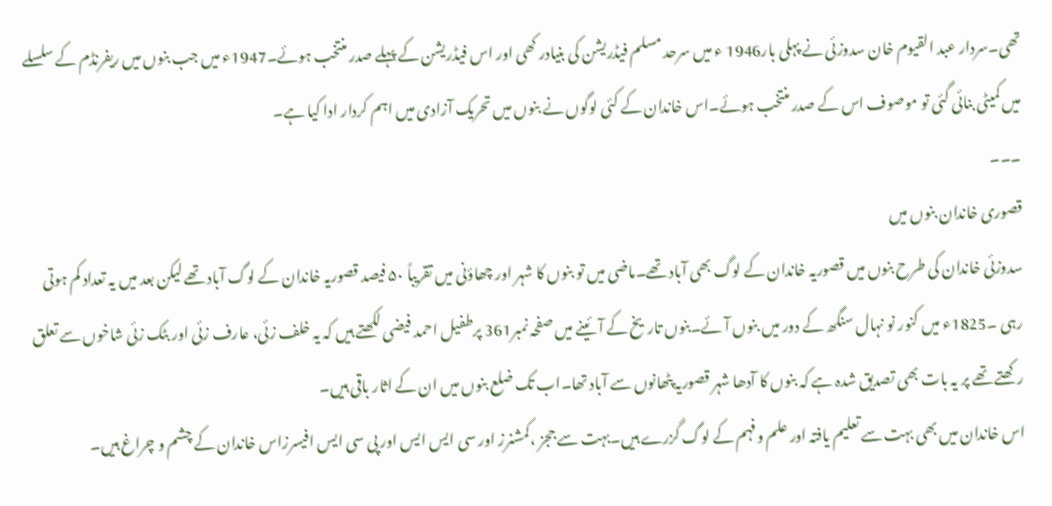تھی۔سردار عبد القیوم خان سدوزئی نے پہلی بار1946 ء میں سرحد مسلم فیڈریشن کی بنیادر کھی اور اس فیڈریشن کے پہلے صدر منتخب ہوئے۔1947ء میں جب بنوں میں ریفرنڈم کے سلسلے میں کمیٹی بنائی گئی تو موصوف اس کے صدر منتخب ہوئے۔اس خاندان کے کئی لوگوں نے بنوں میں تحریک آزادی میں اہم کردار ادا کیا ہے۔
۔۔۔
قصوری خاندان بنوں میں
سدوزئی خاندان کی طرح بنوں میں قصوریہ خاندان کے لوگ بھی آباد تھے۔ماضی میں تو بنوں کا شہر اور چھاؤنی میں تقریباً ۵۰ فیصد قصوریہ خاندان کے لوگ آباد تھے لیکن بعد میں یہ تعداد کم ہوتی رہی ۔1825ء میں کنور نو نہال سنگھ کے دور میں بنوں آئے۔بنوں تاریخ کے آئینے میں صفحہ نمبر361 پرطفیل احمد فیضی لکھتے ہیں کہ یہ خلف زئی، عارف زئی اور بٹک زئی شاخوں سے تعلق رکھتے تھے پر یہ بات بھی تصدیق شدہ ہے کہ بنوں کا آدھا شہر قصوریہ پٹھانوں سے آباد تھا۔اب تک ضلع بنوں میں ان کے اثار باقی ہیں۔
اس خاندان میں بھی بہت سے تعلیم یافتہ اور علم وفہم کے لوگ گزرے ہیں۔بہت سے ججز ،کمشنرز اور سی ایس ایس اور پی سی ایس افیسرزاس خاندان کے چشم و چراغ ہیں۔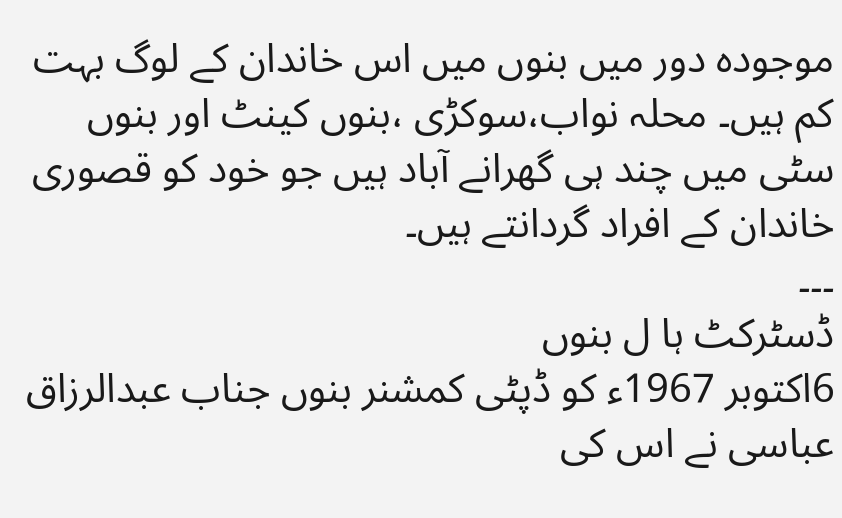موجودہ دور میں بنوں میں اس خاندان کے لوگ بہت کم ہیں۔ محلہ نواب،سوکڑی ،بنوں کینٹ اور بنوں سٹی میں چند ہی گھرانے آباد ہیں جو خود کو قصوری خاندان کے افراد گردانتے ہیں۔
۔۔۔
ڈسٹرکٹ ہا ل بنوں
6اکتوبر 1967ء کو ڈپٹی کمشنر بنوں جناب عبدالرزاق عباسی نے اس کی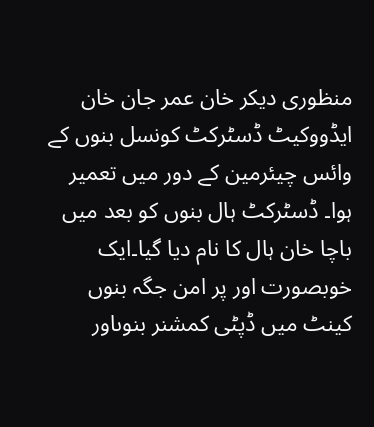منظوری دیکر خان عمر جان خان ایڈووکیٹ ڈسٹرکٹ کونسل بنوں کے وائس چیئرمین کے دور میں تعمیر ہوا۔ ڈسٹرکٹ ہال بنوں کو بعد میں باچا خان ہال کا نام دیا گیا۔ایک خوبصورت اور پر امن جگہ بنوں کینٹ میں ڈپٹی کمشنر بنوںاور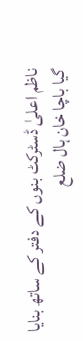ناظم اعلیٰ ڈسٹرکٹ بنوں کے دفتر کے ساتھ بنایا گیا باچا خان ہال ضلع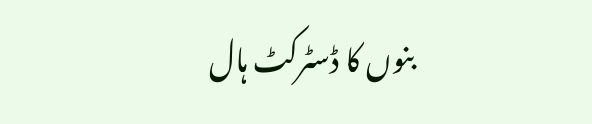بنوں کا ڈسٹرکٹ ہال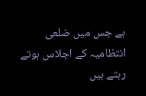ہے جس میں ضلعی انتظامیہ کے اجلاس ہوتے رہتے ہیں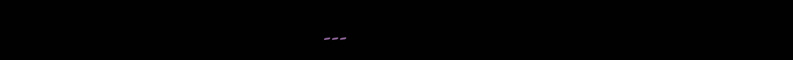۔۔۔